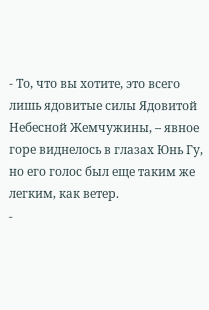- То, что вы хотите, это всего лишь ядовитые силы Ядовитой Небесной Жемчужины, – явное горе виднелось в глазах Юнь Гу, но его голос был еще таким же легким, как ветер.
-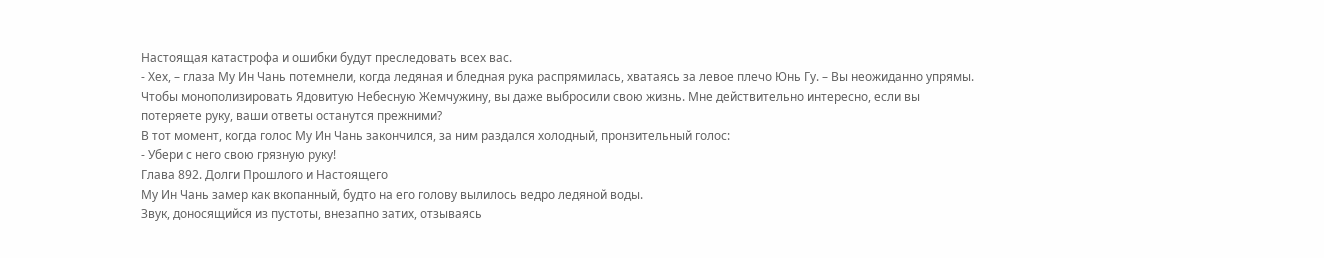Настоящая катастрофа и ошибки будут преследовать всех вас.
- Хех, – глаза Му Ин Чань потемнели, когда ледяная и бледная рука распрямилась, хватаясь за левое плечо Юнь Гу. – Вы неожиданно упрямы. Чтобы монополизировать Ядовитую Небесную Жемчужину, вы даже выбросили свою жизнь. Мне действительно интересно, если вы потеряете руку, ваши ответы останутся прежними?
В тот момент, когда голос Му Ин Чань закончился, за ним раздался холодный, пронзительный голос:
- Убери с него свою грязную руку!
Глава 892. Долги Прошлого и Настоящего
Му Ин Чань замер как вкопанный, будто на его голову вылилось ведро ледяной воды.
Звук, доносящийся из пустоты, внезапно затих, отзываясь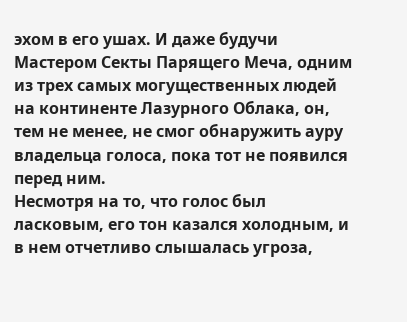эхом в его ушах. И даже будучи Мастером Секты Парящего Меча, одним из трех самых могущественных людей на континенте Лазурного Облака, он, тем не менее, не смог обнаружить ауру владельца голоса, пока тот не появился перед ним.
Несмотря на то, что голос был ласковым, его тон казался холодным, и в нем отчетливо слышалась угроза,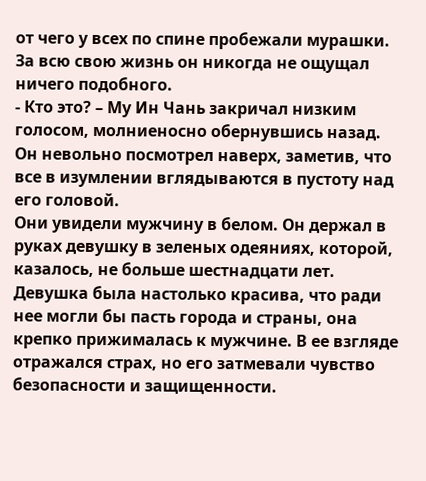от чего у всех по спине пробежали мурашки.
За всю свою жизнь он никогда не ощущал ничего подобного.
- Кто это? – Му Ин Чань закричал низким голосом, молниеносно обернувшись назад.
Он невольно посмотрел наверх, заметив, что все в изумлении вглядываются в пустоту над его головой.
Они увидели мужчину в белом. Он держал в руках девушку в зеленых одеяниях, которой, казалось, не больше шестнадцати лет. Девушка была настолько красива, что ради нее могли бы пасть города и страны, она крепко прижималась к мужчине. В ее взгляде отражался страх, но его затмевали чувство безопасности и защищенности.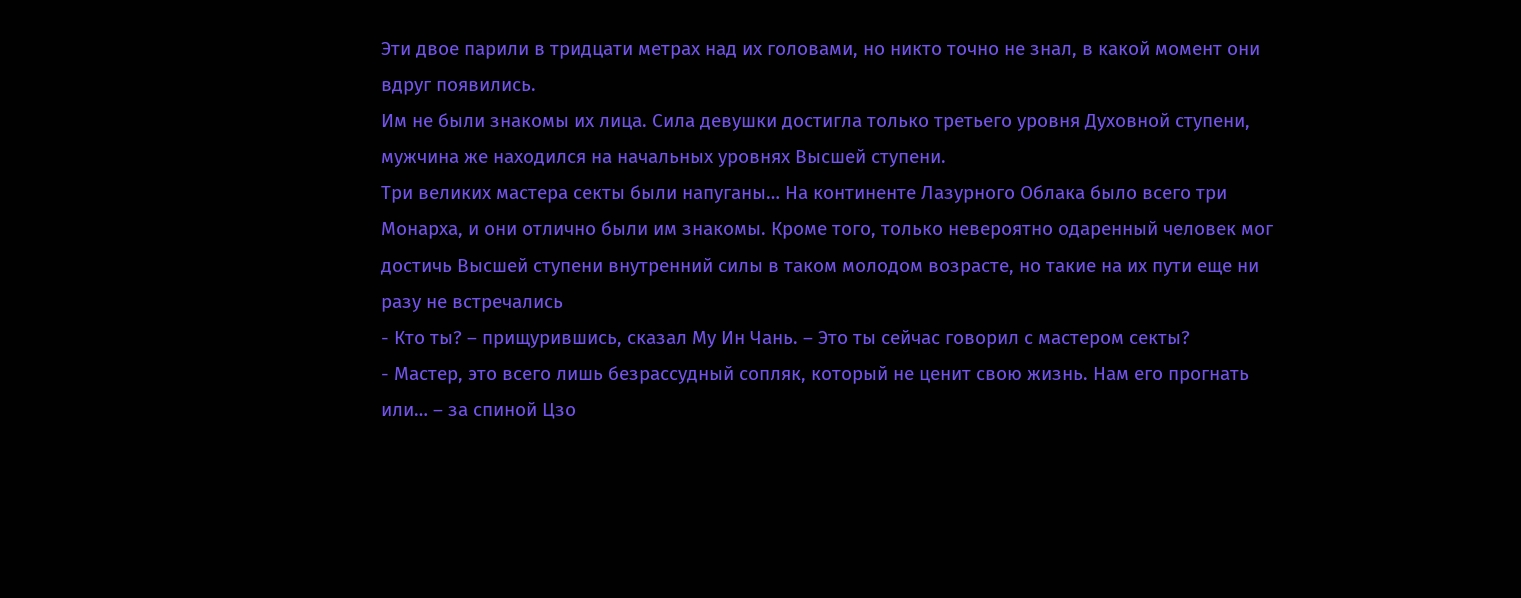Эти двое парили в тридцати метрах над их головами, но никто точно не знал, в какой момент они вдруг появились.
Им не были знакомы их лица. Сила девушки достигла только третьего уровня Духовной ступени, мужчина же находился на начальных уровнях Высшей ступени.
Три великих мастера секты были напуганы… На континенте Лазурного Облака было всего три Монарха, и они отлично были им знакомы. Кроме того, только невероятно одаренный человек мог достичь Высшей ступени внутренний силы в таком молодом возрасте, но такие на их пути еще ни разу не встречались
- Кто ты? – прищурившись, сказал Му Ин Чань. – Это ты сейчас говорил с мастером секты?
- Мастер, это всего лишь безрассудный сопляк, который не ценит свою жизнь. Нам его прогнать или… – за спиной Цзо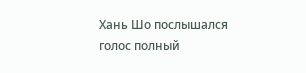Хань Шо послышался голос полный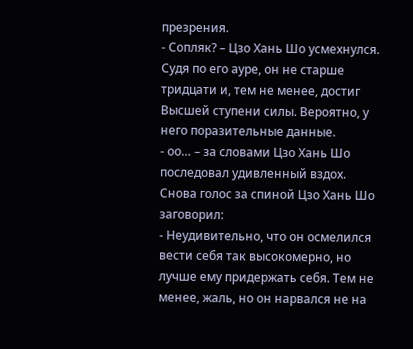презрения.
- Сопляк? – Цзо Хань Шо усмехнулся.
Судя по его ауре, он не старше тридцати и, тем не менее, достиг Высшей ступени силы. Вероятно, у него поразительные данные.
- оо… – за словами Цзо Хань Шо последовал удивленный вздох.
Снова голос за спиной Цзо Хань Шо заговорил:
- Неудивительно, что он осмелился вести себя так высокомерно, но лучше ему придержать себя. Тем не менее, жаль, но он нарвался не на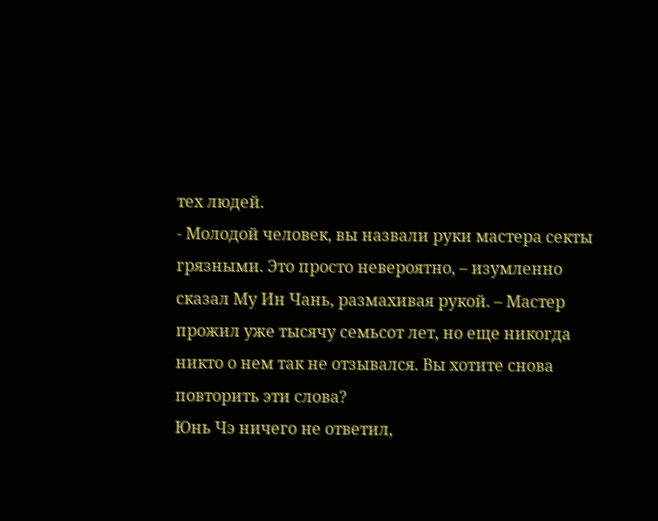тех людей.
- Молодой человек, вы назвали руки мастера секты грязными. Это просто невероятно, – изумленно сказал Му Ин Чань, размахивая рукой. – Мастер прожил уже тысячу семьсот лет, но еще никогда никто о нем так не отзывался. Вы хотите снова повторить эти слова?
Юнь Чэ ничего не ответил,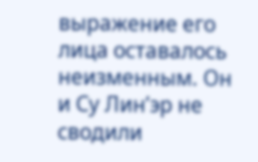выражение его лица оставалось неизменным. Он и Су Лин’эр не сводили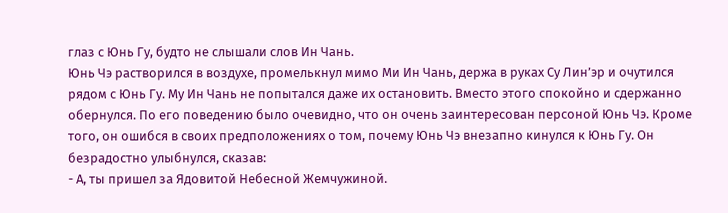глаз с Юнь Гу, будто не слышали слов Ин Чань.
Юнь Чэ растворился в воздухе, промелькнул мимо Ми Ин Чань, держа в руках Су Лин’эр и очутился рядом с Юнь Гу. Му Ин Чань не попытался даже их остановить. Вместо этого спокойно и сдержанно обернулся. По его поведению было очевидно, что он очень заинтересован персоной Юнь Чэ. Кроме того, он ошибся в своих предположениях о том, почему Юнь Чэ внезапно кинулся к Юнь Гу. Он безрадостно улыбнулся, сказав:
- А, ты пришел за Ядовитой Небесной Жемчужиной.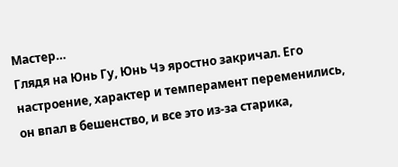Мастер…
Глядя на Юнь Гу, Юнь Чэ яростно закричал. Его настроение, характер и темперамент переменились, он впал в бешенство, и все это из-за старика,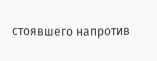стоявшего напротив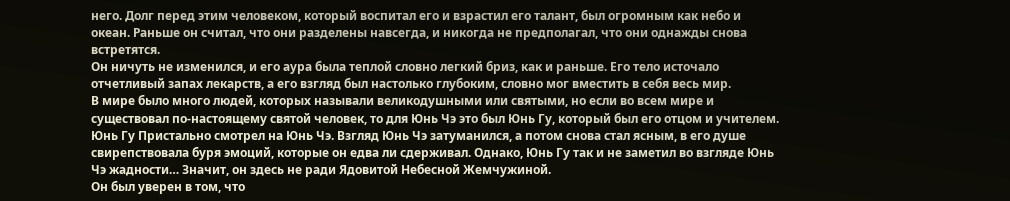него. Долг перед этим человеком, который воспитал его и взрастил его талант, был огромным как небо и океан. Раньше он считал, что они разделены навсегда, и никогда не предполагал, что они однажды снова встретятся.
Он ничуть не изменился, и его аура была теплой словно легкий бриз, как и раньше. Его тело источало отчетливый запах лекарств, а его взгляд был настолько глубоким, словно мог вместить в себя весь мир.
В мире было много людей, которых называли великодушными или святыми, но если во всем мире и существовал по-настоящему святой человек, то для Юнь Чэ это был Юнь Гу, который был его отцом и учителем.
Юнь Гу Пристально смотрел на Юнь Чэ. Взгляд Юнь Чэ затуманился, а потом снова стал ясным, в его душе свирепствовала буря эмоций, которые он едва ли сдерживал. Однако, Юнь Гу так и не заметил во взгляде Юнь Чэ жадности… Значит, он здесь не ради Ядовитой Небесной Жемчужиной.
Он был уверен в том, что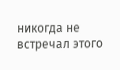никогда не встречал этого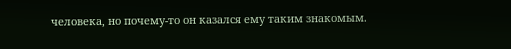человека, но почему-то он казался ему таким знакомым.